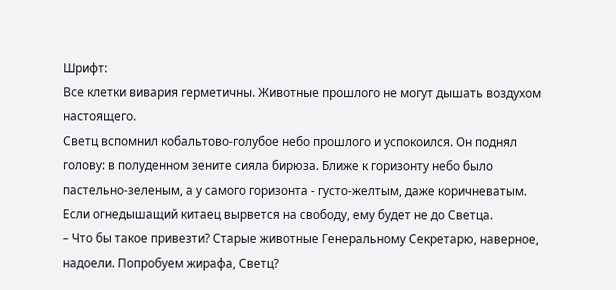Шрифт:
Все клетки вивария герметичны. Животные прошлого не могут дышать воздухом настоящего.
Светц вспомнил кобальтово-голубое небо прошлого и успокоился. Он поднял голову: в полуденном зените сияла бирюза. Ближе к горизонту небо было пастельно-зеленым, а у самого горизонта - густо-желтым, даже коричневатым. Если огнедышащий китаец вырвется на свободу, ему будет не до Светца.
– Что бы такое привезти? Старые животные Генеральному Секретарю, наверное, надоели. Попробуем жирафа, Светц?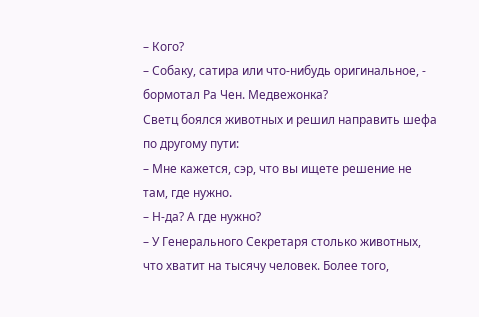– Кого?
– Собаку, сатира или что-нибудь оригинальное, - бормотал Ра Чен. Медвежонка?
Светц боялся животных и решил направить шефа по другому пути:
– Мне кажется, сэр, что вы ищете решение не там, где нужно.
– Н-да? А где нужно?
– У Генерального Секретаря столько животных, что хватит на тысячу человек. Более того,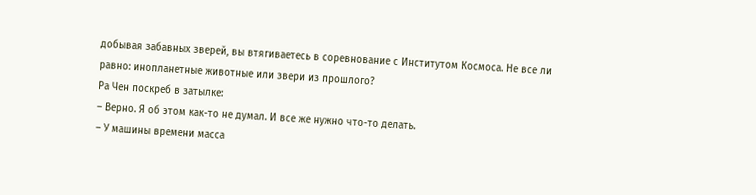добывая забавных зверей, вы втягиваетесь в соревнование с Институтом Космоса. Не все ли равно: инопланетные животные или звери из прошлого?
Ра Чен поскреб в затылке:
– Верно. Я об этом как-то не думал. И все же нужно что-то делать.
– У машины времени масса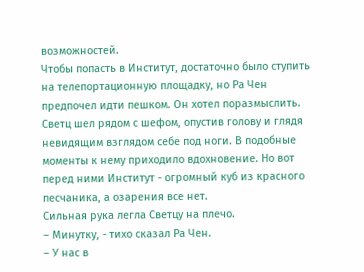возможностей.
Чтобы попасть в Институт, достаточно было ступить на телепортационную площадку, но Ра Чен предпочел идти пешком. Он хотел поразмыслить.
Светц шел рядом с шефом, опустив голову и глядя невидящим взглядом себе под ноги. В подобные моменты к нему приходило вдохновение. Но вот перед ними Институт - огромный куб из красного песчаника, а озарения все нет.
Сильная рука легла Светцу на плечо.
– Минутку, - тихо сказал Ра Чен.
– У нас в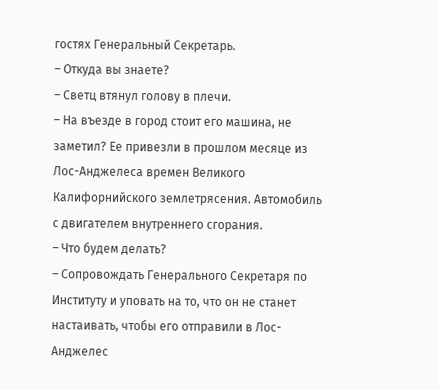гостях Генеральный Секретарь.
– Откуда вы знаете?
– Светц втянул голову в плечи.
– На въезде в город стоит его машина, не заметил? Ее привезли в прошлом месяце из Лос-Анджелеса времен Великого Калифорнийского землетрясения. Автомобиль с двигателем внутреннего сгорания.
– Что будем делать?
– Сопровождать Генерального Секретаря по Институту и уповать на то, что он не станет настаивать, чтобы его отправили в Лос-Анджелес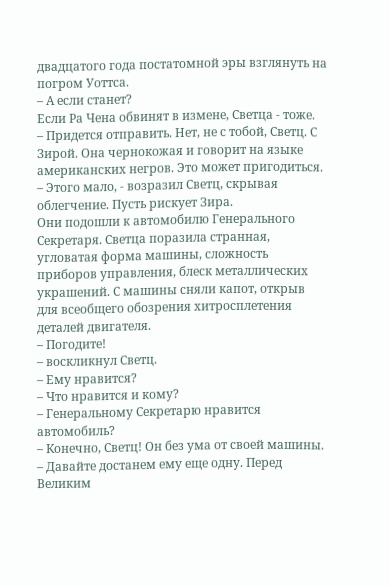двадцатого года постатомной эры взглянуть на погром Уоттса.
– А если станет?
Если Ра Чена обвинят в измене, Светца - тоже.
– Придется отправить. Нет, не с тобой, Светц. С Зирой. Она чернокожая и говорит на языке американских негров. Это может пригодиться.
– Этого мало, - возразил Светц, скрывая облегчение. Пусть рискует Зира.
Они подошли к автомобилю Генерального Секретаря. Светца поразила странная, угловатая форма машины, сложность приборов управления, блеск металлических украшений. С машины сняли капот, открыв для всеобщего обозрения хитросплетения деталей двигателя.
– Погодите!
– воскликнул Светц.
– Ему нравится?
– Что нравится и кому?
– Генеральному Секретарю нравится автомобиль?
– Конечно, Светц! Он без ума от своей машины.
– Давайте достанем ему еще одну. Перед Великим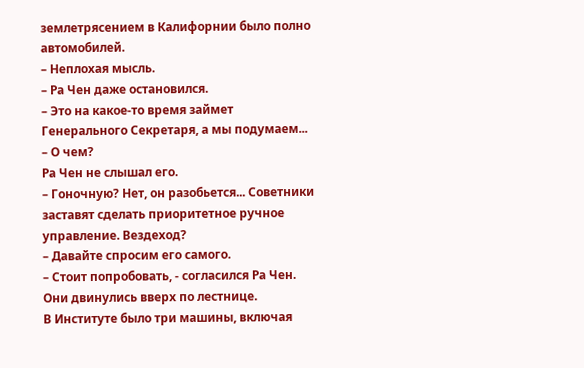землетрясением в Калифорнии было полно автомобилей.
– Неплохая мысль.
– Ра Чен даже остановился.
– Это на какое-то время займет Генерального Секретаря, а мы подумаем...
– О чем?
Ра Чен не слышал его.
– Гоночную? Нет, он разобьется... Советники заставят сделать приоритетное ручное управление. Вездеход?
– Давайте спросим его самого.
– Стоит попробовать, - согласился Ра Чен. Они двинулись вверх по лестнице.
В Институте было три машины, включая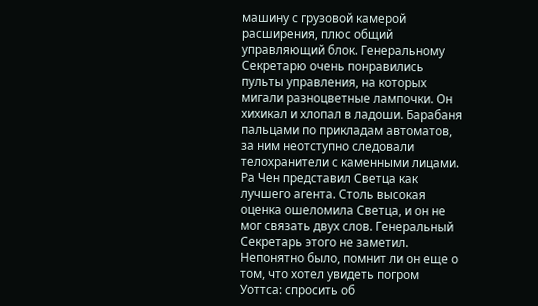машину с грузовой камерой расширения, плюс общий управляющий блок. Генеральному Секретарю очень понравились пульты управления, на которых мигали разноцветные лампочки. Он хихикал и хлопал в ладоши. Барабаня пальцами по прикладам автоматов, за ним неотступно следовали телохранители с каменными лицами.
Ра Чен представил Светца как лучшего агента. Столь высокая оценка ошеломила Светца, и он не мог связать двух слов. Генеральный Секретарь этого не заметил.
Непонятно было, помнит ли он еще о том, что хотел увидеть погром Уоттса: спросить об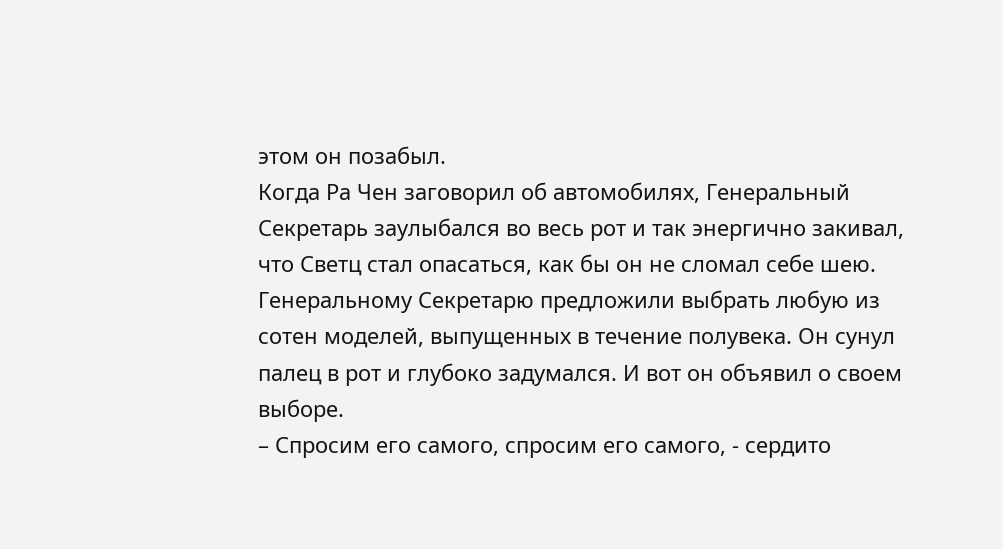этом он позабыл.
Когда Ра Чен заговорил об автомобилях, Генеральный Секретарь заулыбался во весь рот и так энергично закивал, что Светц стал опасаться, как бы он не сломал себе шею.
Генеральному Секретарю предложили выбрать любую из сотен моделей, выпущенных в течение полувека. Он сунул палец в рот и глубоко задумался. И вот он объявил о своем выборе.
– Спросим его самого, спросим его самого, - сердито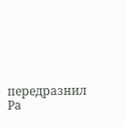передразнил Ра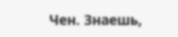Чен. Знаешь,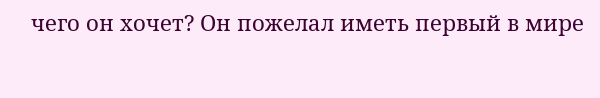чего он хочет? Он пожелал иметь первый в мире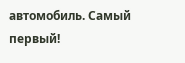автомобиль. Самый первый!